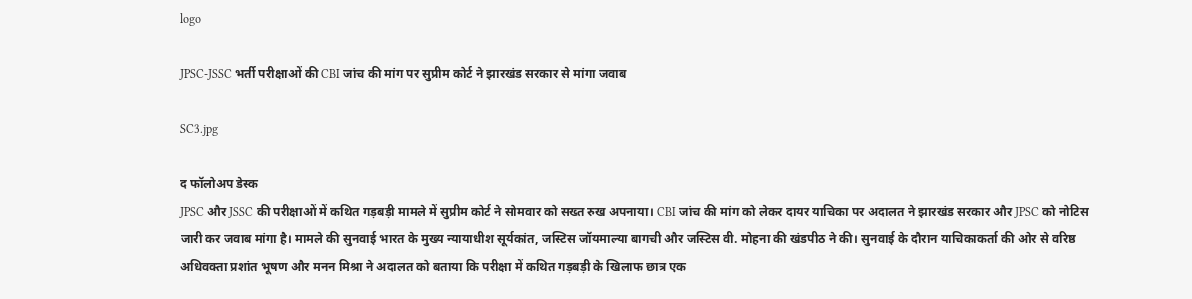logo

JPSC-JSSC भर्ती परीक्षाओं की CBI जांच की मांग पर सुप्रीम कोर्ट ने झारखंड सरकार से मांगा जवाब

SC3.jpg

द फॉलोअप डेस्क
JPSC और JSSC की परीक्षाओं में कथित गड़बड़ी मामले में सुप्रीम कोर्ट ने सोमवार को सख्त रुख अपनाया। CBI जांच की मांग को लेकर दायर याचिका पर अदालत ने झारखंड सरकार और JPSC को नोटिस जारी कर जवाब मांगा है। मामले की सुनवाई भारत के मुख्य न्यायाधीश सूर्यकांत, जस्टिस जॉयमाल्या बागची और जस्टिस वी. मोहना की खंडपीठ ने की। सुनवाई के दौरान याचिकाकर्ता की ओर से वरिष्ठ अधिवक्ता प्रशांत भूषण और मनन मिश्रा ने अदालत को बताया कि परीक्षा में कथित गड़बड़ी के खिलाफ छात्र एक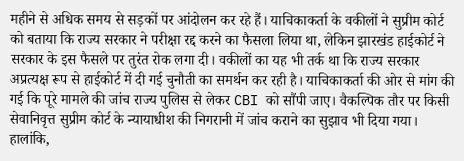महीने से अधिक समय से सड़कों पर आंदोलन कर रहे हैं। याचिकाकर्ता के वकीलों ने सुप्रीम कोर्ट को बताया कि राज्य सरकार ने परीक्षा रद्द करने का फैसला लिया था, लेकिन झारखंड हाईकोर्ट ने सरकार के इस फैसले पर तुरंत रोक लगा दी। वकीलों का यह भी तर्क था कि राज्य सरकार अप्रत्यक्ष रूप से हाईकोर्ट में दी गई चुनौती का समर्थन कर रही है। याचिकाकर्ता की ओर से मांग की गई कि पूरे मामले की जांच राज्य पुलिस से लेकर CBI को सौंपी जाए। वैकल्पिक तौर पर किसी सेवानिवृत्त सुप्रीम कोर्ट के न्यायाधीश की निगरानी में जांच कराने का सुझाव भी दिया गया। हालांकि,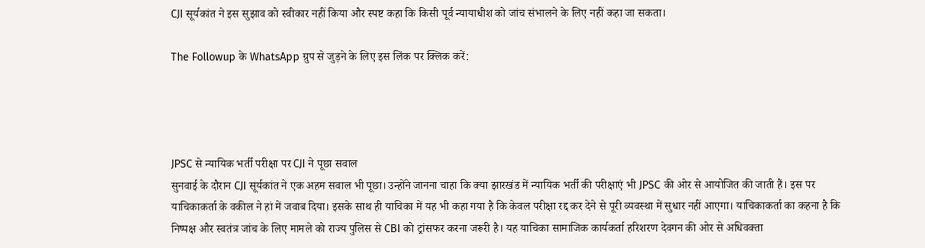CJI सूर्यकांत ने इस सुझाव को स्वीकार नहीं किया और स्पष्ट कहा कि किसी पूर्व न्यायाधीश को जांच संभालने के लिए नहीं कहा जा सकता।

The Followup के WhatsApp ग्रुप से जुड़ने के लिए इस लिंक पर क्लिक करें:




JPSC से न्यायिक भर्ती परीक्षा पर CJI ने पूछा सवाल
सुनवाई के दौरान CJI सूर्यकांत ने एक अहम सवाल भी पूछा। उन्होंने जानना चाहा कि क्या झारखंड में न्यायिक भर्ती की परीक्षाएं भी JPSC की ओर से आयोजित की जाती हैं। इस पर याचिकाकर्ता के वकील ने हां में जवाब दिया। इसके साथ ही याचिका में यह भी कहा गया है कि केवल परीक्षा रद्द कर देने से पूरी व्यवस्था में सुधार नहीं आएगा। याचिकाकर्ता का कहना है कि निष्पक्ष और स्वतंत्र जांच के लिए मामले को राज्य पुलिस से CBI को ट्रांसफर करना जरूरी है। यह याचिका सामाजिक कार्यकर्ता हरिशरण देवगन की ओर से अधिवक्ता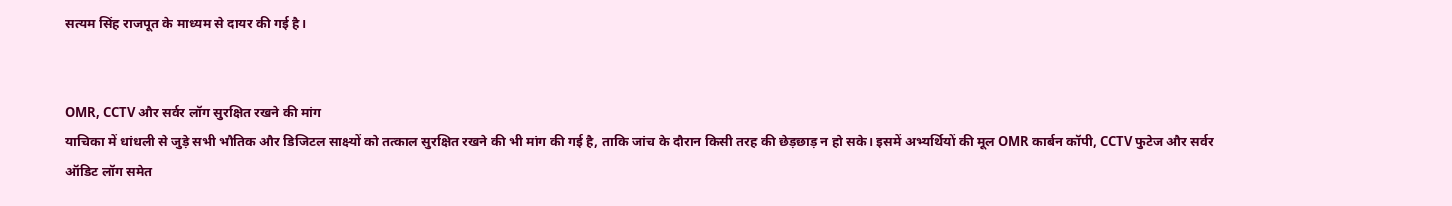सत्यम सिंह राजपूत के माध्यम से दायर की गई है।


OMR, CCTV और सर्वर लॉग सुरक्षित रखने की मांग
याचिका में धांधली से जुड़े सभी भौतिक और डिजिटल साक्ष्यों को तत्काल सुरक्षित रखने की भी मांग की गई है, ताकि जांच के दौरान किसी तरह की छेड़छाड़ न हो सके। इसमें अभ्यर्थियों की मूल OMR कार्बन कॉपी, CCTV फुटेज और सर्वर ऑडिट लॉग समेत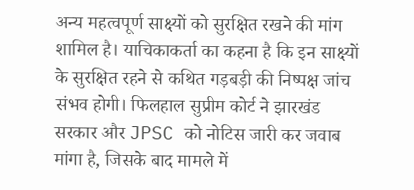अन्य महत्वपूर्ण साक्ष्यों को सुरक्षित रखने की मांग शामिल है। याचिकाकर्ता का कहना है कि इन साक्ष्यों के सुरक्षित रहने से कथित गड़बड़ी की निष्पक्ष जांच संभव होगी। फिलहाल सुप्रीम कोर्ट ने झारखंड सरकार और JPSC को नोटिस जारी कर जवाब मांगा है, जिसके बाद मामले में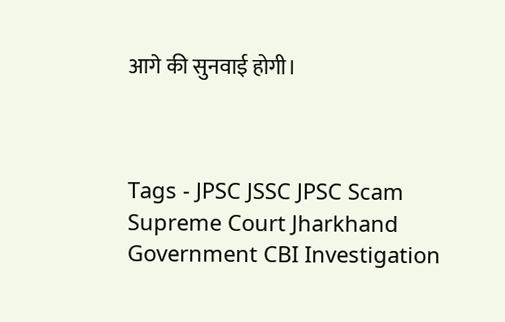आगे की सुनवाई होगी।



Tags - JPSC JSSC JPSC Scam Supreme Court Jharkhand Government CBI Investigation